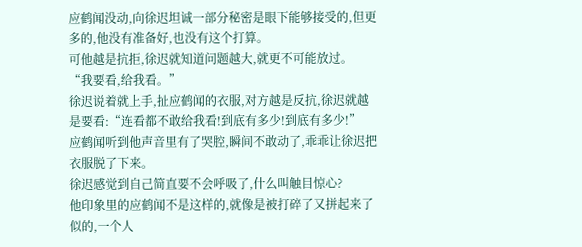应鹤闻没动,向徐迟坦诚一部分秘密是眼下能够接受的,但更多的,他没有准备好,也没有这个打算。
可他越是抗拒,徐迟就知道问题越大,就更不可能放过。
“我要看,给我看。”
徐迟说着就上手,扯应鹤闻的衣服,对方越是反抗,徐迟就越是要看:“连看都不敢给我看!到底有多少!到底有多少!”
应鹤闻听到他声音里有了哭腔,瞬间不敢动了,乖乖让徐迟把衣服脱了下来。
徐迟感觉到自己简直要不会呼吸了,什么叫触目惊心?
他印象里的应鹤闻不是这样的,就像是被打碎了又拼起来了似的,一个人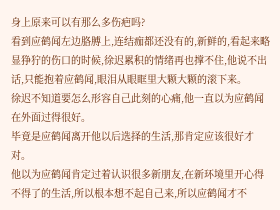身上原来可以有那么多伤疤吗?
看到应鹤闻左边胳膊上,连结痂都还没有的,新鲜的,看起来略显狰狞的伤口的时候,徐迟累积的情绪再也撑不住,他说不出话,只能抱着应鹤闻,眼泪从眼眶里大颗大颗的滚下来。
徐迟不知道要怎么形容自己此刻的心痛,他一直以为应鹤闻在外面过得很好。
毕竟是应鹤闻离开他以后选择的生活,那肯定应该很好才对。
他以为应鹤闻肯定过着认识很多新朋友,在新环境里开心得不得了的生活,所以根本想不起自己来,所以应鹤闻才不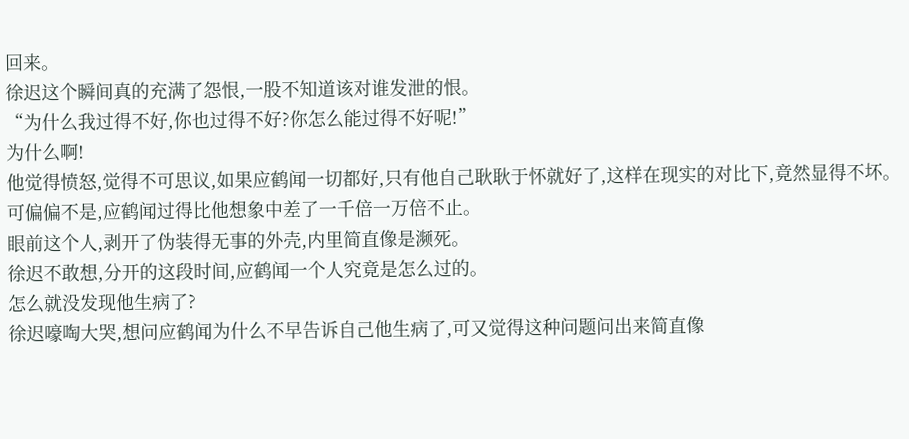回来。
徐迟这个瞬间真的充满了怨恨,一股不知道该对谁发泄的恨。
“为什么我过得不好,你也过得不好?你怎么能过得不好呢!”
为什么啊!
他觉得愤怒,觉得不可思议,如果应鹤闻一切都好,只有他自己耿耿于怀就好了,这样在现实的对比下,竟然显得不坏。
可偏偏不是,应鹤闻过得比他想象中差了一千倍一万倍不止。
眼前这个人,剥开了伪装得无事的外壳,内里简直像是濒死。
徐迟不敢想,分开的这段时间,应鹤闻一个人究竟是怎么过的。
怎么就没发现他生病了?
徐迟嚎啕大哭,想问应鹤闻为什么不早告诉自己他生病了,可又觉得这种问题问出来简直像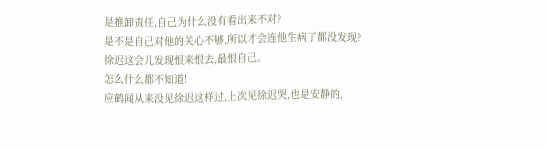是推卸责任,自己为什么没有看出来不对?
是不是自己对他的关心不够,所以才会连他生病了都没发现?
徐迟这会儿发现恨来恨去,最恨自己。
怎么什么都不知道!
应鹤闻从来没见徐迟这样过,上次见徐迟哭,也是安静的,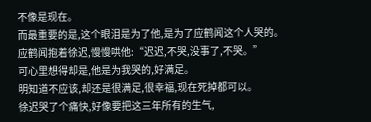不像是现在。
而最重要的是,这个眼泪是为了他,是为了应鹤闻这个人哭的。
应鹤闻抱着徐迟,慢慢哄他:“迟迟,不哭,没事了,不哭。”
可心里想得却是,他是为我哭的,好满足。
明知道不应该,却还是很满足,很幸福,现在死掉都可以。
徐迟哭了个痛快,好像要把这三年所有的生气,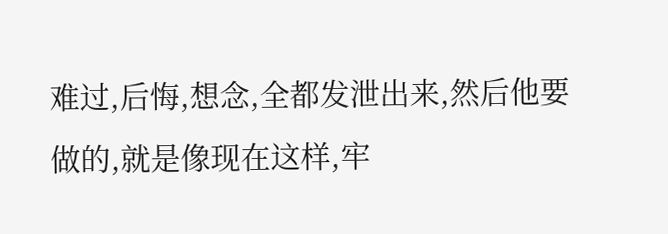难过,后悔,想念,全都发泄出来,然后他要做的,就是像现在这样,牢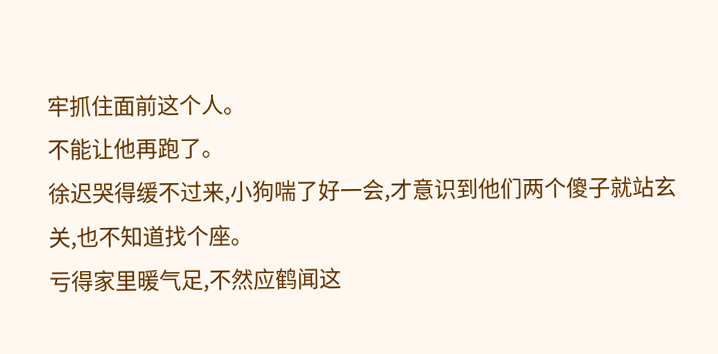牢抓住面前这个人。
不能让他再跑了。
徐迟哭得缓不过来,小狗喘了好一会,才意识到他们两个傻子就站玄关,也不知道找个座。
亏得家里暖气足,不然应鹤闻这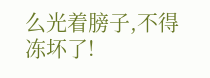么光着膀子,不得冻坏了!